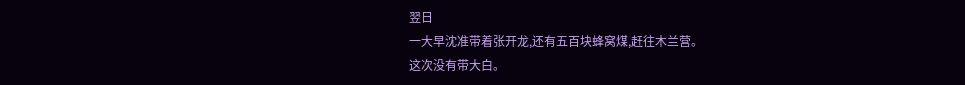翌日
一大早沈准带着张开龙,还有五百块蜂窝煤,赶往木兰营。
这次没有带大白。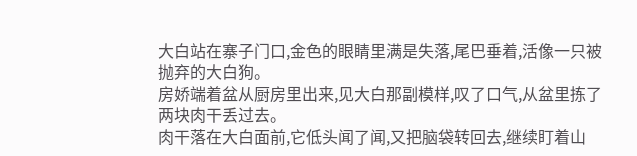大白站在寨子门口,金色的眼睛里满是失落,尾巴垂着,活像一只被抛弃的大白狗。
房娇端着盆从厨房里出来,见大白那副模样,叹了口气,从盆里拣了两块肉干丢过去。
肉干落在大白面前,它低头闻了闻,又把脑袋转回去,继续盯着山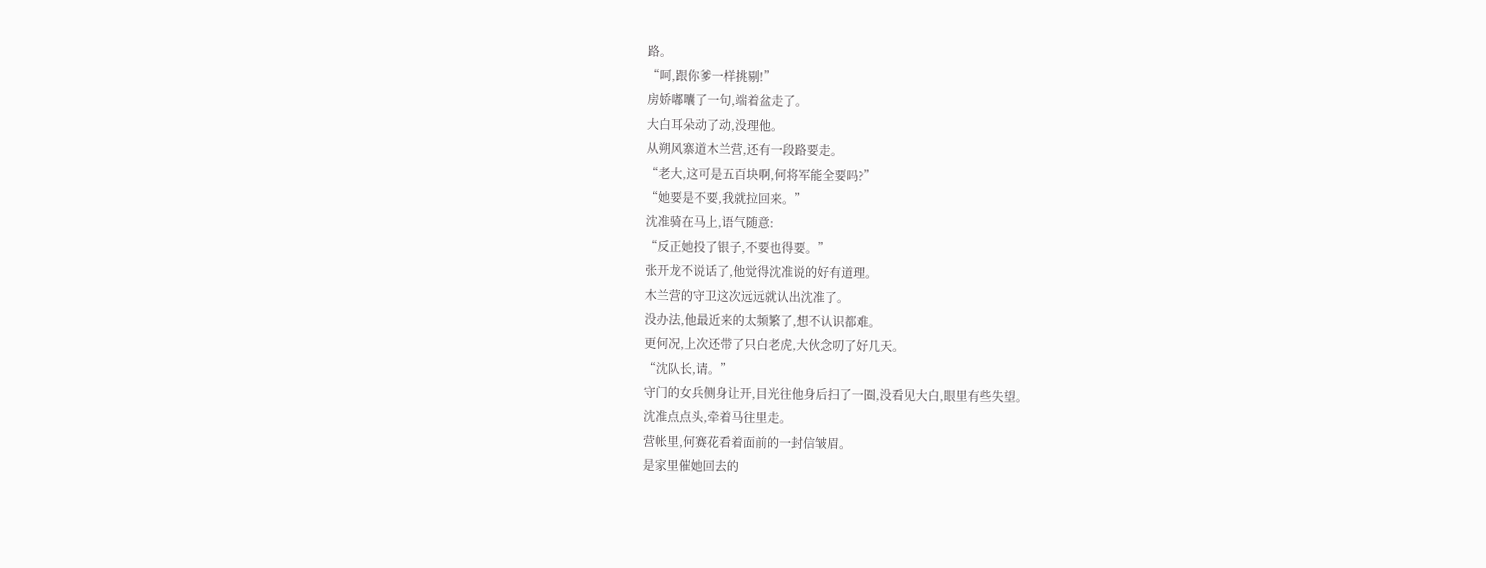路。
“呵,跟你爹一样挑剔!”
房娇嘟囔了一句,端着盆走了。
大白耳朵动了动,没理他。
从朔风寨道木兰营,还有一段路要走。
“老大,这可是五百块啊,何将军能全要吗?”
“她要是不要,我就拉回来。”
沈准骑在马上,语气随意:
“反正她投了银子,不要也得要。”
张开龙不说话了,他觉得沈准说的好有道理。
木兰营的守卫这次远远就认出沈准了。
没办法,他最近来的太频繁了,想不认识都难。
更何况,上次还带了只白老虎,大伙念叨了好几天。
“沈队长,请。”
守门的女兵侧身让开,目光往他身后扫了一圈,没看见大白,眼里有些失望。
沈准点点头,牵着马往里走。
营帐里,何赛花看着面前的一封信皱眉。
是家里催她回去的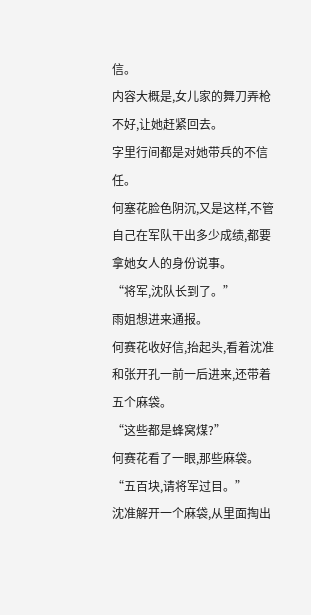信。
内容大概是,女儿家的舞刀弄枪不好,让她赶紧回去。
字里行间都是对她带兵的不信任。
何塞花脸色阴沉,又是这样,不管自己在军队干出多少成绩,都要拿她女人的身份说事。
“将军,沈队长到了。”
雨姐想进来通报。
何赛花收好信,抬起头,看着沈准和张开孔一前一后进来,还带着五个麻袋。
“这些都是蜂窝煤?”
何赛花看了一眼,那些麻袋。
“五百块,请将军过目。”
沈准解开一个麻袋,从里面掏出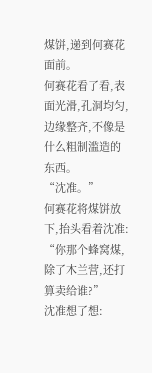煤饼,递到何赛花面前。
何赛花看了看,表面光滑,孔洞均匀,边缘整齐,不像是什么粗制滥造的东西。
“沈准。”
何赛花将煤饼放下,抬头看着沈准:
“你那个蜂窝煤,除了木兰营,还打算卖给谁?”
沈准想了想: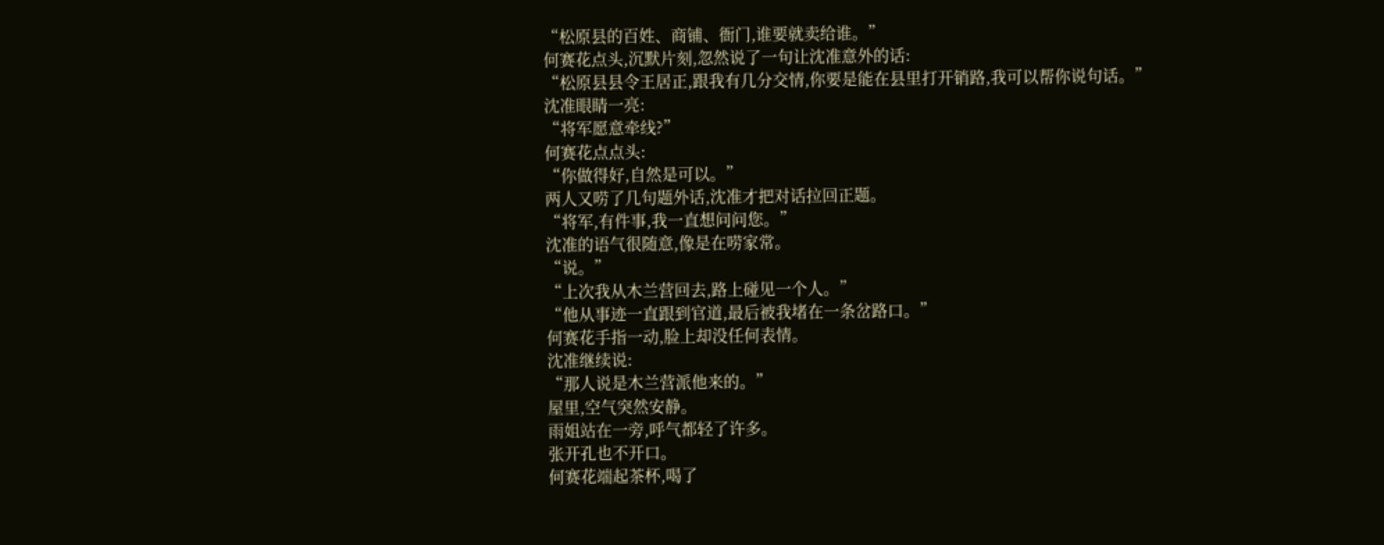“松原县的百姓、商铺、衙门,谁要就卖给谁。”
何赛花点头,沉默片刻,忽然说了一句让沈准意外的话:
“松原县县令王居正,跟我有几分交情,你要是能在县里打开销路,我可以帮你说句话。”
沈准眼睛一亮:
“将军愿意牵线?”
何赛花点点头:
“你做得好,自然是可以。”
两人又唠了几句题外话,沈准才把对话拉回正题。
“将军,有件事,我一直想问问您。”
沈准的语气很随意,像是在唠家常。
“说。”
“上次我从木兰营回去,路上碰见一个人。”
“他从事迹一直跟到官道,最后被我堵在一条岔路口。”
何赛花手指一动,脸上却没任何表情。
沈准继续说:
“那人说是木兰营派他来的。”
屋里,空气突然安静。
雨姐站在一旁,呼气都轻了许多。
张开孔也不开口。
何赛花端起茶杯,喝了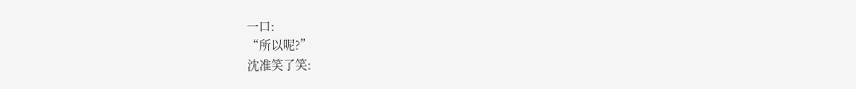一口:
“所以呢?”
沈准笑了笑: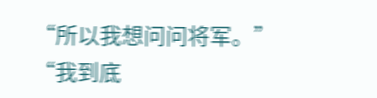“所以我想问问将军。”
“我到底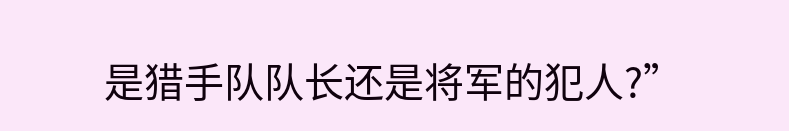是猎手队队长还是将军的犯人?”